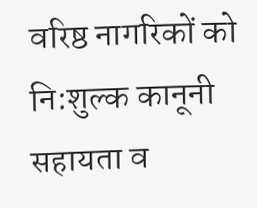वरिष्ठ नागरिकों को नि:शुल्क कानूनी सहायता व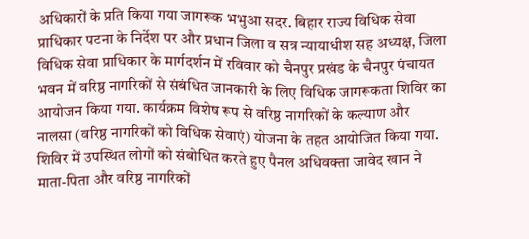अधिकारों के प्रति किया गया जागरूक भभुआ सदर. बिहार राज्य विधिक सेवा प्राधिकार पटना के निर्देश पर और प्रधान जिला व सत्र न्यायाधीश सह अध्यक्ष, जिला विधिक सेवा प्राधिकार के मार्गदर्शन में रविवार को चैनपुर प्रखंड के चैनपुर पंचायत भवन में वरिष्ठ नागरिकों से संबंधित जानकारी के लिए विधिक जागरूकता शिविर का आयोजन किया गया. कार्यक्रम विशेष रूप से वरिष्ठ नागरिकों के कल्याण और नालसा (वरिष्ठ नागरिकों को विधिक सेवाएं) योजना के तहत आयोजित किया गया. शिविर में उपस्थित लोगों को संबोधित करते हुए पैनल अधिवक्ता जावेद खान ने माता-पिता और वरिष्ठ नागरिकों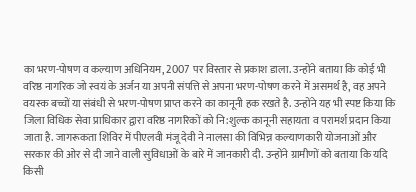का भरण-पोषण व कल्याण अधिनियम, 2007 पर विस्तार से प्रकाश डाला. उन्होंने बताया कि कोई भी वरिष्ठ नागरिक जो स्वयं के अर्जन या अपनी संपत्ति से अपना भरण-पोषण करने में असमर्थ है, वह अपने वयस्क बच्चों या संबंधी से भरण-पोषण प्राप्त करने का कानूनी हक रखते है. उन्होंने यह भी स्पष्ट किया कि जिला विधिक सेवा प्राधिकार द्वारा वरिष्ठ नागरिकों को नि:शुल्क कानूनी सहायता व परामर्श प्रदान किया जाता है. जागरूकता शिविर में पीएलवी मंजू देवी ने नालसा की विभिन्न कल्याणकारी योजनाओं और सरकार की ओर से दी जाने वाली सुविधाओं के बारे में जानकारी दी. उन्होंने ग्रामीणों को बताया कि यदि किसी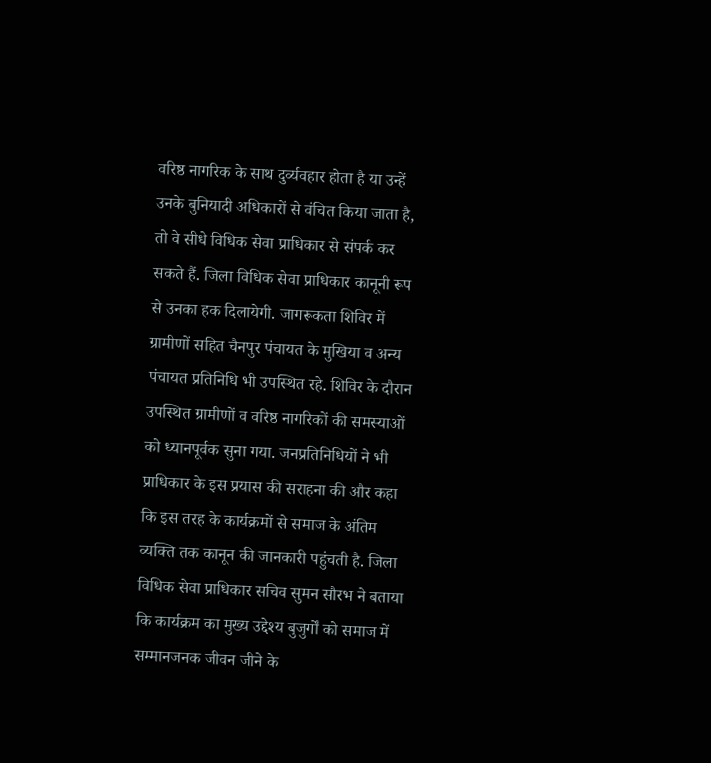वरिष्ठ नागरिक के साथ दुर्व्यवहार होता है या उन्हें उनके बुनियादी अधिकारों से वंचित किया जाता है, तो वे सीधे विधिक सेवा प्राधिकार से संपर्क कर सकते हैं. जिला विधिक सेवा प्राधिकार कानूनी रूप से उनका हक दिलायेगी. जागरूकता शिविर में ग्रामीणों सहित चैनपुर पंचायत के मुखिया व अन्य पंचायत प्रतिनिधि भी उपस्थित रहे. शिविर के दौरान उपस्थित ग्रामीणों व वरिष्ठ नागरिकों की समस्याओं को ध्यानपूर्वक सुना गया. जनप्रतिनिधियों ने भी प्राधिकार के इस प्रयास की सराहना की और कहा कि इस तरह के कार्यक्रमों से समाज के अंतिम व्यक्ति तक कानून की जानकारी पहुंचती है. जिला विधिक सेवा प्राधिकार सचिव सुमन सौरभ ने बताया कि कार्यक्रम का मुख्य उद्देश्य बुजुर्गों को समाज में सम्मानजनक जीवन जीने के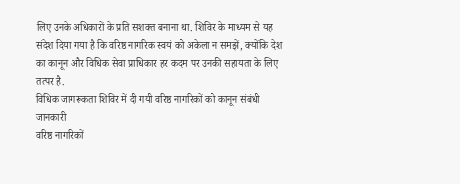लिए उनके अधिकारों के प्रति सशक्त बनाना था. शिविर के माध्यम से यह संदेश दिया गया है कि वरिष्ठ नागरिक स्वयं को अकेला न समझें, क्योंकि देश का कानून और विधिक सेवा प्राधिकार हर कदम पर उनकी सहायता के लिए तत्पर है.
विधिक जागरूकता शिविर में दी गयी वरिष्ठ नागरिकों को कानून संबंधी जानकारी
वरिष्ठ नागरिकों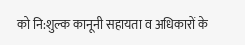को नि:शुल्क कानूनी सहायता व अधिकारों के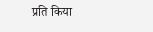प्रति किया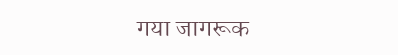गया जागरूक